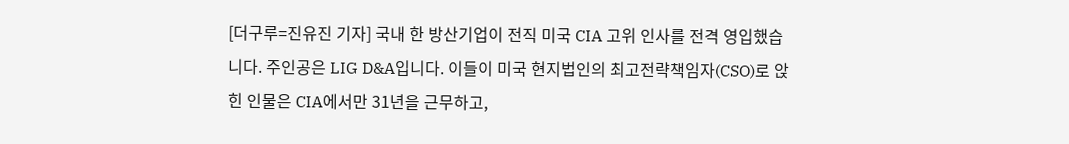[더구루=진유진 기자] 국내 한 방산기업이 전직 미국 CIA 고위 인사를 전격 영입했습니다. 주인공은 LIG D&A입니다. 이들이 미국 현지법인의 최고전략책임자(CSO)로 앉힌 인물은 CIA에서만 31년을 근무하고,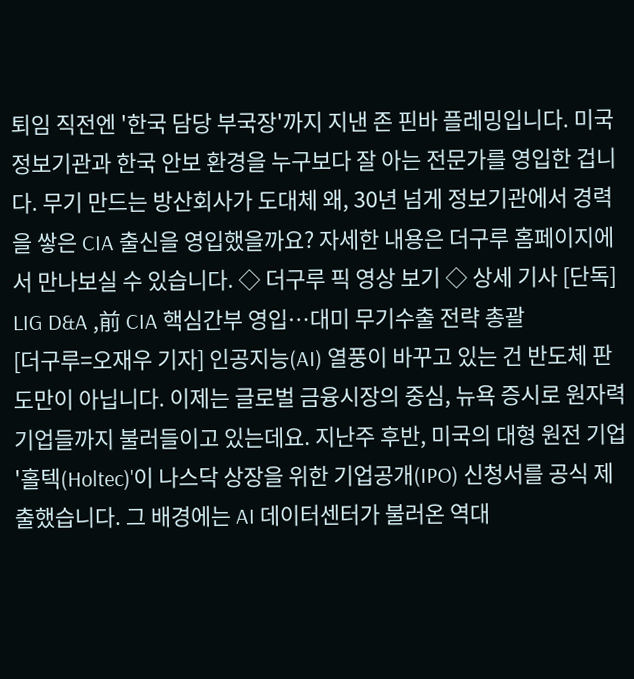퇴임 직전엔 '한국 담당 부국장'까지 지낸 존 핀바 플레밍입니다. 미국 정보기관과 한국 안보 환경을 누구보다 잘 아는 전문가를 영입한 겁니다. 무기 만드는 방산회사가 도대체 왜, 30년 넘게 정보기관에서 경력을 쌓은 CIA 출신을 영입했을까요? 자세한 내용은 더구루 홈페이지에서 만나보실 수 있습니다. ◇ 더구루 픽 영상 보기 ◇ 상세 기사 [단독] LIG D&A ,前 CIA 핵심간부 영입…대미 무기수출 전략 총괄
[더구루=오재우 기자] 인공지능(AI) 열풍이 바꾸고 있는 건 반도체 판도만이 아닙니다. 이제는 글로벌 금융시장의 중심, 뉴욕 증시로 원자력 기업들까지 불러들이고 있는데요. 지난주 후반, 미국의 대형 원전 기업 '홀텍(Holtec)'이 나스닥 상장을 위한 기업공개(IPO) 신청서를 공식 제출했습니다. 그 배경에는 AI 데이터센터가 불러온 역대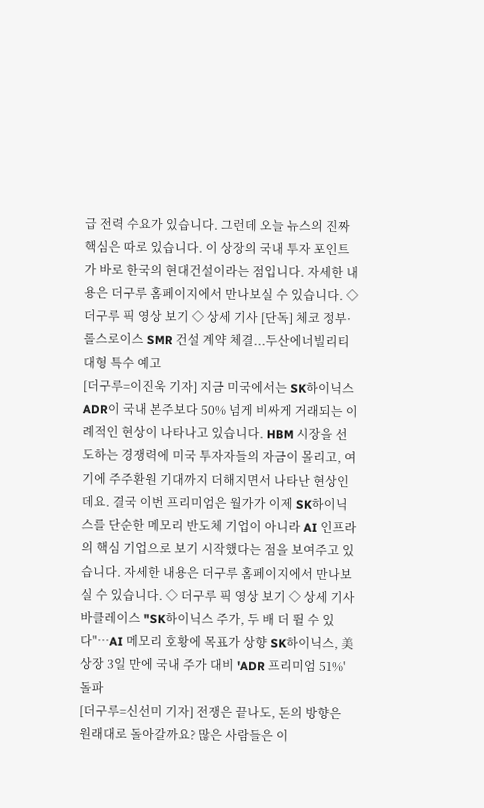급 전력 수요가 있습니다. 그런데 오늘 뉴스의 진짜 핵심은 따로 있습니다. 이 상장의 국내 투자 포인트가 바로 한국의 현대건설이라는 점입니다. 자세한 내용은 더구루 홈페이지에서 만나보실 수 있습니다. ◇ 더구루 픽 영상 보기 ◇ 상세 기사 [단독] 체코 정부·롤스로이스 SMR 건설 계약 체결...두산에너빌리티 대형 특수 예고
[더구루=이진욱 기자] 지금 미국에서는 SK하이닉스 ADR이 국내 본주보다 50% 넘게 비싸게 거래되는 이례적인 현상이 나타나고 있습니다. HBM 시장을 선도하는 경쟁력에 미국 투자자들의 자금이 몰리고, 여기에 주주환원 기대까지 더해지면서 나타난 현상인데요. 결국 이번 프리미엄은 월가가 이제 SK하이닉스를 단순한 메모리 반도체 기업이 아니라 AI 인프라의 핵심 기업으로 보기 시작했다는 점을 보여주고 있습니다. 자세한 내용은 더구루 홈페이지에서 만나보실 수 있습니다. ◇ 더구루 픽 영상 보기 ◇ 상세 기사 바클레이스 "SK하이닉스 주가, 두 배 더 뛸 수 있다"…AI 메모리 호황에 목표가 상향 SK하이닉스, 美 상장 3일 만에 국내 주가 대비 'ADR 프리미엄 51%' 돌파
[더구루=신선미 기자] 전쟁은 끝나도, 돈의 방향은 원래대로 돌아갈까요? 많은 사람들은 이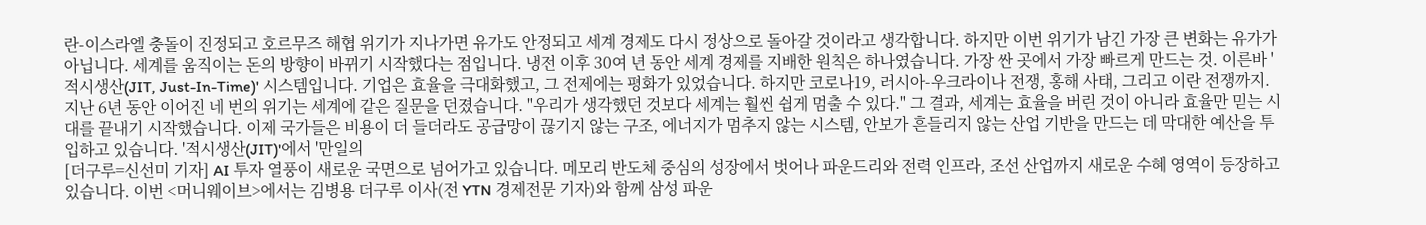란-이스라엘 충돌이 진정되고 호르무즈 해협 위기가 지나가면 유가도 안정되고 세계 경제도 다시 정상으로 돌아갈 것이라고 생각합니다. 하지만 이번 위기가 남긴 가장 큰 변화는 유가가 아닙니다. 세계를 움직이는 돈의 방향이 바뀌기 시작했다는 점입니다. 냉전 이후 30여 년 동안 세계 경제를 지배한 원칙은 하나였습니다. 가장 싼 곳에서 가장 빠르게 만드는 것. 이른바 '적시생산(JIT, Just-In-Time)' 시스템입니다. 기업은 효율을 극대화했고, 그 전제에는 평화가 있었습니다. 하지만 코로나19, 러시아-우크라이나 전쟁, 홍해 사태, 그리고 이란 전쟁까지. 지난 6년 동안 이어진 네 번의 위기는 세계에 같은 질문을 던졌습니다. "우리가 생각했던 것보다 세계는 훨씬 쉽게 멈출 수 있다." 그 결과, 세계는 효율을 버린 것이 아니라 효율만 믿는 시대를 끝내기 시작했습니다. 이제 국가들은 비용이 더 들더라도 공급망이 끊기지 않는 구조, 에너지가 멈추지 않는 시스템, 안보가 흔들리지 않는 산업 기반을 만드는 데 막대한 예산을 투입하고 있습니다. '적시생산(JIT)'에서 '만일의
[더구루=신선미 기자] AI 투자 열풍이 새로운 국면으로 넘어가고 있습니다. 메모리 반도체 중심의 성장에서 벗어나 파운드리와 전력 인프라, 조선 산업까지 새로운 수혜 영역이 등장하고 있습니다. 이번 <머니웨이브>에서는 김병용 더구루 이사(전 YTN 경제전문 기자)와 함께 삼성 파운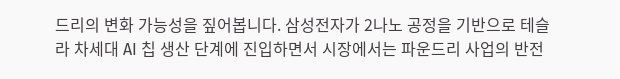드리의 변화 가능성을 짚어봅니다. 삼성전자가 2나노 공정을 기반으로 테슬라 차세대 AI 칩 생산 단계에 진입하면서 시장에서는 파운드리 사업의 반전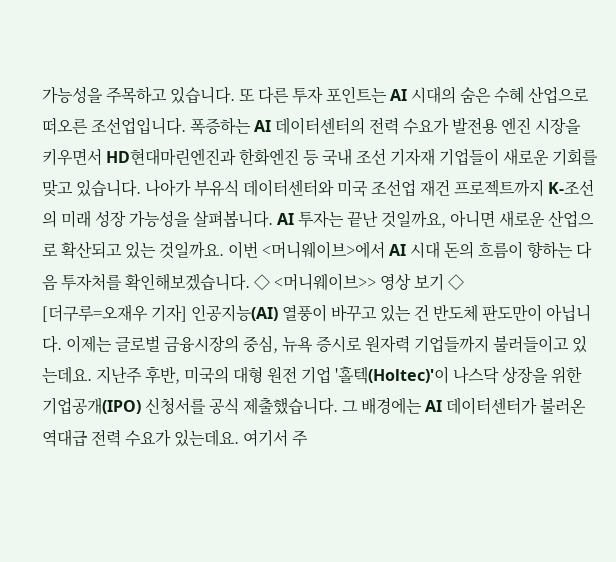가능성을 주목하고 있습니다. 또 다른 투자 포인트는 AI 시대의 숨은 수혜 산업으로 떠오른 조선업입니다. 폭증하는 AI 데이터센터의 전력 수요가 발전용 엔진 시장을 키우면서 HD현대마린엔진과 한화엔진 등 국내 조선 기자재 기업들이 새로운 기회를 맞고 있습니다. 나아가 부유식 데이터센터와 미국 조선업 재건 프로젝트까지 K-조선의 미래 성장 가능성을 살펴봅니다. AI 투자는 끝난 것일까요, 아니면 새로운 산업으로 확산되고 있는 것일까요. 이번 <머니웨이브>에서 AI 시대 돈의 흐름이 향하는 다음 투자처를 확인해보겠습니다. ◇ <머니웨이브>> 영상 보기 ◇
[더구루=오재우 기자] 인공지능(AI) 열풍이 바꾸고 있는 건 반도체 판도만이 아닙니다. 이제는 글로벌 금융시장의 중심, 뉴욕 증시로 원자력 기업들까지 불러들이고 있는데요. 지난주 후반, 미국의 대형 원전 기업 '홀텍(Holtec)'이 나스닥 상장을 위한 기업공개(IPO) 신청서를 공식 제출했습니다. 그 배경에는 AI 데이터센터가 불러온 역대급 전력 수요가 있는데요. 여기서 주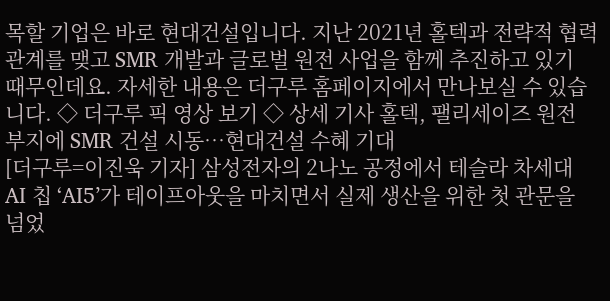목할 기업은 바로 현대건설입니다. 지난 2021년 홀텍과 전략적 협력 관계를 맺고 SMR 개발과 글로벌 원전 사업을 함께 추진하고 있기 때무인데요. 자세한 내용은 더구루 홈페이지에서 만나보실 수 있습니다. ◇ 더구루 픽 영상 보기 ◇ 상세 기사 홀텍, 팰리세이즈 원전 부지에 SMR 건설 시동…현대건설 수혜 기대
[더구루=이진욱 기자] 삼성전자의 2나노 공정에서 테슬라 차세대 AI 칩 ‘AI5’가 테이프아웃을 마치면서 실제 생산을 위한 첫 관문을 넘었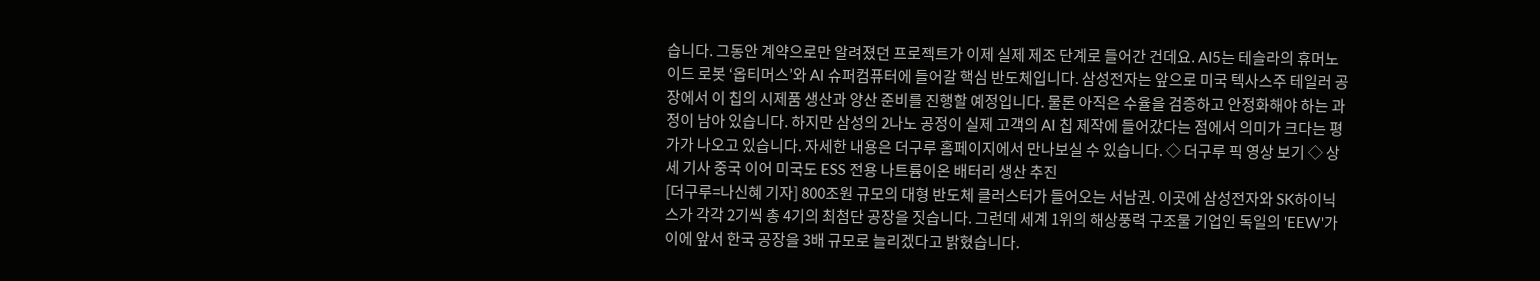습니다. 그동안 계약으로만 알려졌던 프로젝트가 이제 실제 제조 단계로 들어간 건데요. AI5는 테슬라의 휴머노이드 로봇 ‘옵티머스’와 AI 슈퍼컴퓨터에 들어갈 핵심 반도체입니다. 삼성전자는 앞으로 미국 텍사스주 테일러 공장에서 이 칩의 시제품 생산과 양산 준비를 진행할 예정입니다. 물론 아직은 수율을 검증하고 안정화해야 하는 과정이 남아 있습니다. 하지만 삼성의 2나노 공정이 실제 고객의 AI 칩 제작에 들어갔다는 점에서 의미가 크다는 평가가 나오고 있습니다. 자세한 내용은 더구루 홈페이지에서 만나보실 수 있습니다. ◇ 더구루 픽 영상 보기 ◇ 상세 기사 중국 이어 미국도 ESS 전용 나트륨이온 배터리 생산 추진
[더구루=나신혜 기자] 800조원 규모의 대형 반도체 클러스터가 들어오는 서남권. 이곳에 삼성전자와 SK하이닉스가 각각 2기씩 총 4기의 최첨단 공장을 짓습니다. 그런데 세계 1위의 해상풍력 구조물 기업인 독일의 'EEW'가 이에 앞서 한국 공장을 3배 규모로 늘리겠다고 밝혔습니다.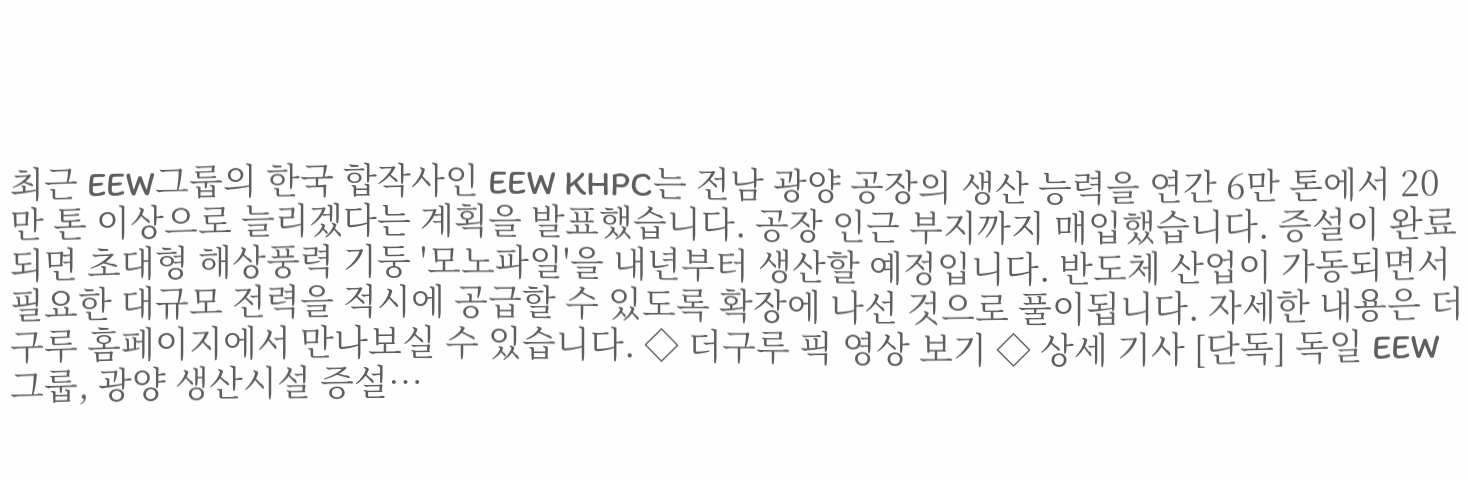최근 EEW그룹의 한국 합작사인 EEW KHPC는 전남 광양 공장의 생산 능력을 연간 6만 톤에서 20만 톤 이상으로 늘리겠다는 계획을 발표했습니다. 공장 인근 부지까지 매입했습니다. 증설이 완료되면 초대형 해상풍력 기둥 '모노파일'을 내년부터 생산할 예정입니다. 반도체 산업이 가동되면서 필요한 대규모 전력을 적시에 공급할 수 있도록 확장에 나선 것으로 풀이됩니다. 자세한 내용은 더구루 홈페이지에서 만나보실 수 있습니다. ◇ 더구루 픽 영상 보기 ◇ 상세 기사 [단독] 독일 EEW그룹, 광양 생산시설 증설…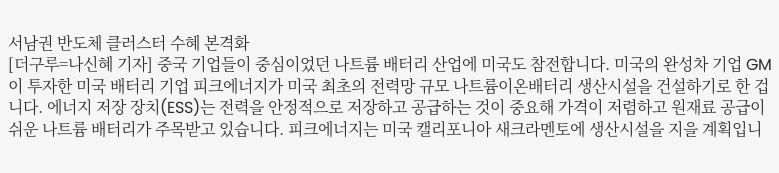서남권 반도체 클러스터 수혜 본격화
[더구루=나신혜 기자] 중국 기업들이 중심이었던 나트륨 배터리 산업에 미국도 참전합니다. 미국의 완성차 기업 GM이 투자한 미국 배터리 기업 피크에너지가 미국 최초의 전력망 규모 나트륨이온배터리 생산시설을 건설하기로 한 겁니다. 에너지 저장 장치(ESS)는 전력을 안정적으로 저장하고 공급하는 것이 중요해 가격이 저렴하고 원재료 공급이 쉬운 나트륨 배터리가 주목받고 있습니다. 피크에너지는 미국 캘리포니아 새크라멘토에 생산시설을 지을 계획입니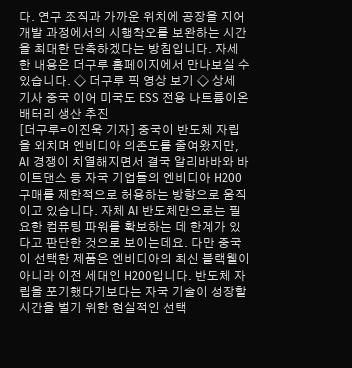다. 연구 조직과 가까운 위치에 공장을 지어 개발 과정에서의 시행착오를 보완하는 시간을 최대한 단축하겠다는 방침입니다. 자세한 내용은 더구루 홈페이지에서 만나보실 수 있습니다. ◇ 더구루 픽 영상 보기 ◇ 상세 기사 중국 이어 미국도 ESS 전용 나트륨이온 배터리 생산 추진
[더구루=이진욱 기자] 중국이 반도체 자립을 외치며 엔비디아 의존도를 줄여왔지만, AI 경쟁이 치열해지면서 결국 알리바바와 바이트댄스 등 자국 기업들의 엔비디아 H200 구매를 제한적으로 허용하는 방향으로 움직이고 있습니다. 자체 AI 반도체만으로는 필요한 컴퓨팅 파워를 확보하는 데 한계가 있다고 판단한 것으로 보이는데요. 다만 중국이 선택한 제품은 엔비디아의 최신 블랙웰이 아니라 이전 세대인 H200입니다. 반도체 자립을 포기했다기보다는 자국 기술이 성장할 시간을 벌기 위한 현실적인 선택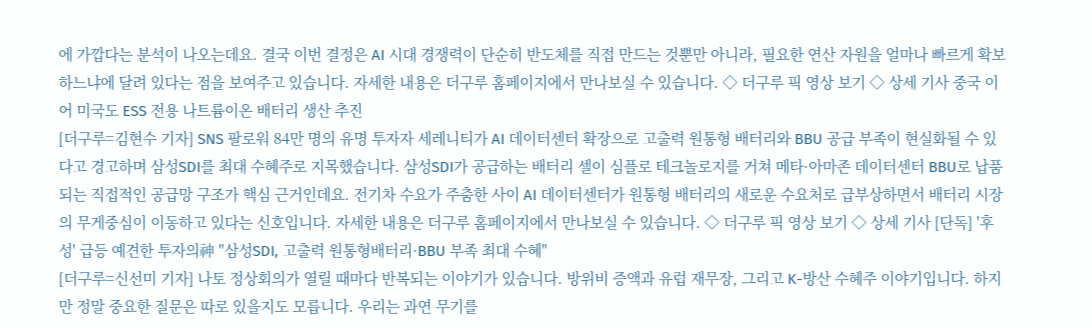에 가깝다는 분석이 나오는데요. 결국 이번 결정은 AI 시대 경쟁력이 단순히 반도체를 직접 만드는 것뿐만 아니라, 필요한 연산 자원을 얼마나 빠르게 확보하느냐에 달려 있다는 점을 보여주고 있습니다. 자세한 내용은 더구루 홈페이지에서 만나보실 수 있습니다. ◇ 더구루 픽 영상 보기 ◇ 상세 기사 중국 이어 미국도 ESS 전용 나트륨이온 배터리 생산 추진
[더구루=김현수 기자] SNS 팔로워 84만 명의 유명 투자자 세레니티가 AI 데이터센터 확장으로 고출력 원통형 배터리와 BBU 공급 부족이 현실화될 수 있다고 경고하며 삼성SDI를 최대 수혜주로 지목했습니다. 삼성SDI가 공급하는 배터리 셀이 심플로 테크놀로지를 거쳐 메타·아마존 데이터센터 BBU로 납품되는 직접적인 공급망 구조가 핵심 근거인데요. 전기차 수요가 주춤한 사이 AI 데이터센터가 원통형 배터리의 새로운 수요처로 급부상하면서 배터리 시장의 무게중심이 이동하고 있다는 신호입니다. 자세한 내용은 더구루 홈페이지에서 만나보실 수 있습니다. ◇ 더구루 픽 영상 보기 ◇ 상세 기사 [단독] '후성' 급등 예견한 투자의神 "삼성SDI, 고출력 원통형배터리·BBU 부족 최대 수혜"
[더구루=신선미 기자] 나토 정상회의가 열릴 때마다 반복되는 이야기가 있습니다. 방위비 증액과 유럽 재무장, 그리고 K-방산 수혜주 이야기입니다. 하지만 정말 중요한 질문은 따로 있을지도 모릅니다. 우리는 과연 무기를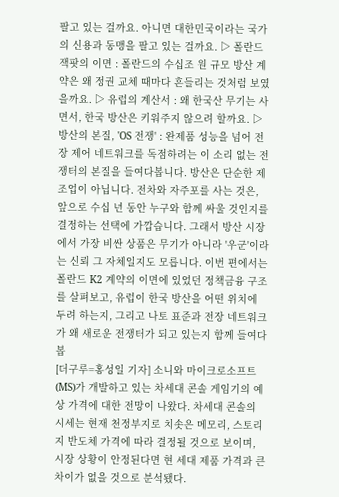팔고 있는 걸까요. 아니면 대한민국이라는 국가의 신용과 동맹을 팔고 있는 걸까요. ▷ 폴란드 잭팟의 이면 : 폴란드의 수십조 원 규모 방산 계약은 왜 정권 교체 때마다 흔들리는 것처럼 보였을까요. ▷ 유럽의 계산서 : 왜 한국산 무기는 사면서, 한국 방산은 키워주지 않으려 할까요. ▷ 방산의 본질, 'OS 전쟁' : 완제품 성능을 넘어 전장 제어 네트워크를 독점하려는 이 소리 없는 전쟁터의 본질을 들여다봅니다. 방산은 단순한 제조업이 아닙니다. 전차와 자주포를 사는 것은, 앞으로 수십 년 동안 누구와 함께 싸울 것인지를 결정하는 선택에 가깝습니다. 그래서 방산 시장에서 가장 비싼 상품은 무기가 아니라 '우군'이라는 신뢰 그 자체일지도 모릅니다. 이번 편에서는 폴란드 K2 계약의 이면에 있었던 정책금융 구조를 살펴보고, 유럽이 한국 방산을 어떤 위치에 두려 하는지, 그리고 나토 표준과 전장 네트워크가 왜 새로운 전쟁터가 되고 있는지 함께 들여다봅
[더구루=홍성일 기자] 소니와 마이크로소프트(MS)가 개발하고 있는 차세대 콘솔 게임기의 예상 가격에 대한 전망이 나왔다. 차세대 콘솔의 시세는 현재 천정부지로 치솟은 메모리, 스토리지 반도체 가격에 따라 결정될 것으로 보이며, 시장 상황이 안정된다면 현 세대 제품 가격과 큰 차이가 없을 것으로 분석됐다.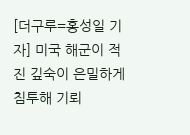[더구루=홍성일 기자] 미국 해군이 적진 깊숙이 은밀하게 침투해 기뢰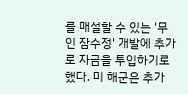를 매설할 수 있는 '무인 잠수정' 개발에 추가로 자금을 투입하기로 했다. 미 해군은 추가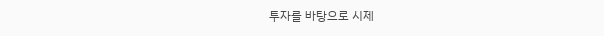투자를 바탕으로 시제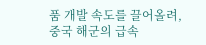품 개발 속도를 끌어올려, 중국 해군의 급속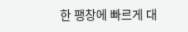한 팽창에 빠르게 대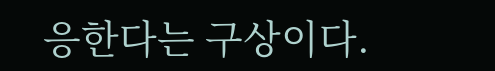응한다는 구상이다.